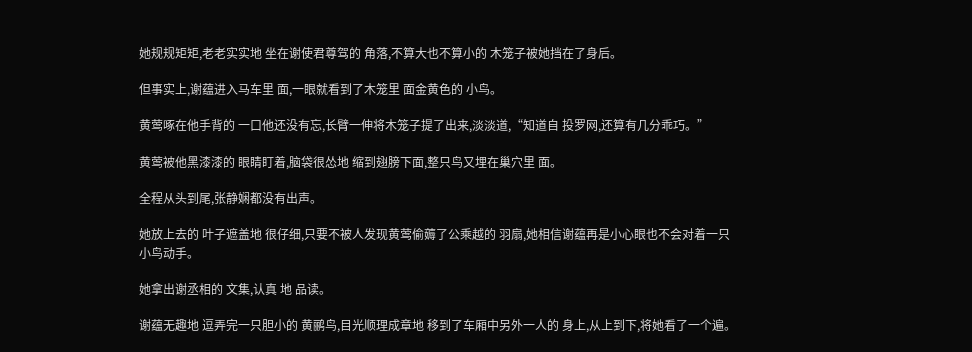她规规矩矩,老老实实地 坐在谢使君尊驾的 角落,不算大也不算小的 木笼子被她挡在了身后。

但事实上,谢蕴进入马车里 面,一眼就看到了木笼里 面金黄色的 小鸟。

黄莺啄在他手背的 一口他还没有忘,长臂一伸将木笼子提了出来,淡淡道,“知道自 投罗网,还算有几分乖巧。”

黄莺被他黑漆漆的 眼睛盯着,脑袋很怂地 缩到翅膀下面,整只鸟又埋在巢穴里 面。

全程从头到尾,张静娴都没有出声。

她放上去的 叶子遮盖地 很仔细,只要不被人发现黄莺偷薅了公乘越的 羽扇,她相信谢蕴再是小心眼也不会对着一只小鸟动手。

她拿出谢丞相的 文集,认真 地 品读。

谢蕴无趣地 逗弄完一只胆小的 黄鹂鸟,目光顺理成章地 移到了车厢中另外一人的 身上,从上到下,将她看了一个遍。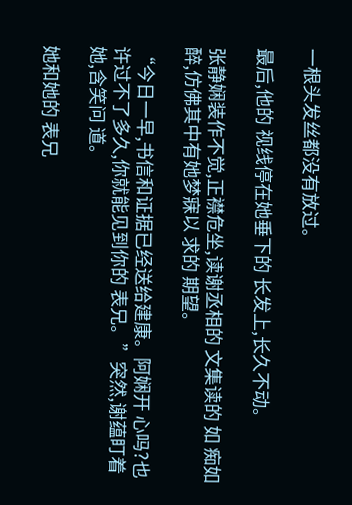一根头发丝都没有放过。

最后,他的 视线停在她垂下的 长发上,长久不动。

张静娴装作不觉,正襟危坐,读谢丞相的 文集读的 如 痴如 醉,仿佛其中有她梦寐以 求的 期望。

“今日一早,书信和证据已经送给建康。阿娴开 心吗?也许过不了多久,你就能见到你的 表兄。”突然,谢蕴盯着她,含笑问 道。

她和她的 表兄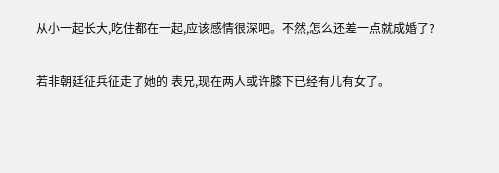从小一起长大,吃住都在一起,应该感情很深吧。不然,怎么还差一点就成婚了?

若非朝廷征兵征走了她的 表兄,现在两人或许膝下已经有儿有女了。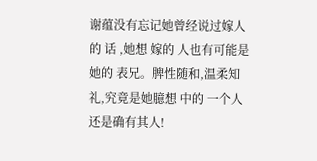谢蕴没有忘记她曾经说过嫁人的 话 ,她想 嫁的 人也有可能是她的 表兄。脾性随和,温柔知礼,究竟是她臆想 中的 一个人还是确有其人!